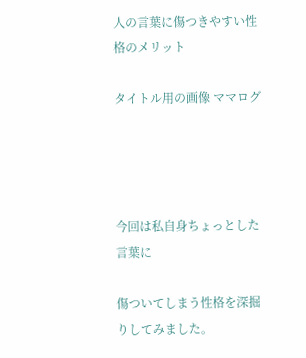人の言葉に傷つきやすい性格のメリット

タイトル用の画像 ママログ




今回は私自身ちょっとした言葉に

傷ついてしまう性格を深掘りしてみました。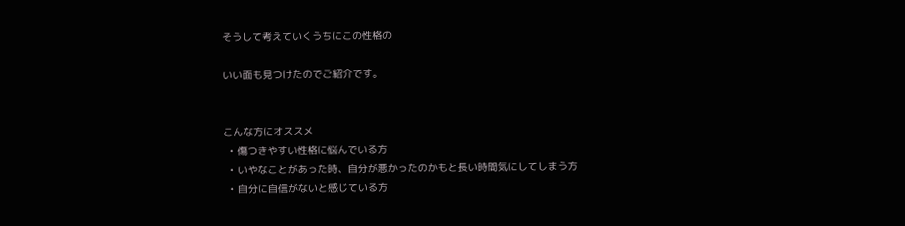そうして考えていくうちにこの性格の

いい面も見つけたのでご紹介です。


こんな方にオススメ
  • 傷つきやすい性格に悩んでいる方
  • いやなことがあった時、自分が悪かったのかもと長い時間気にしてしまう方
  • 自分に自信がないと感じている方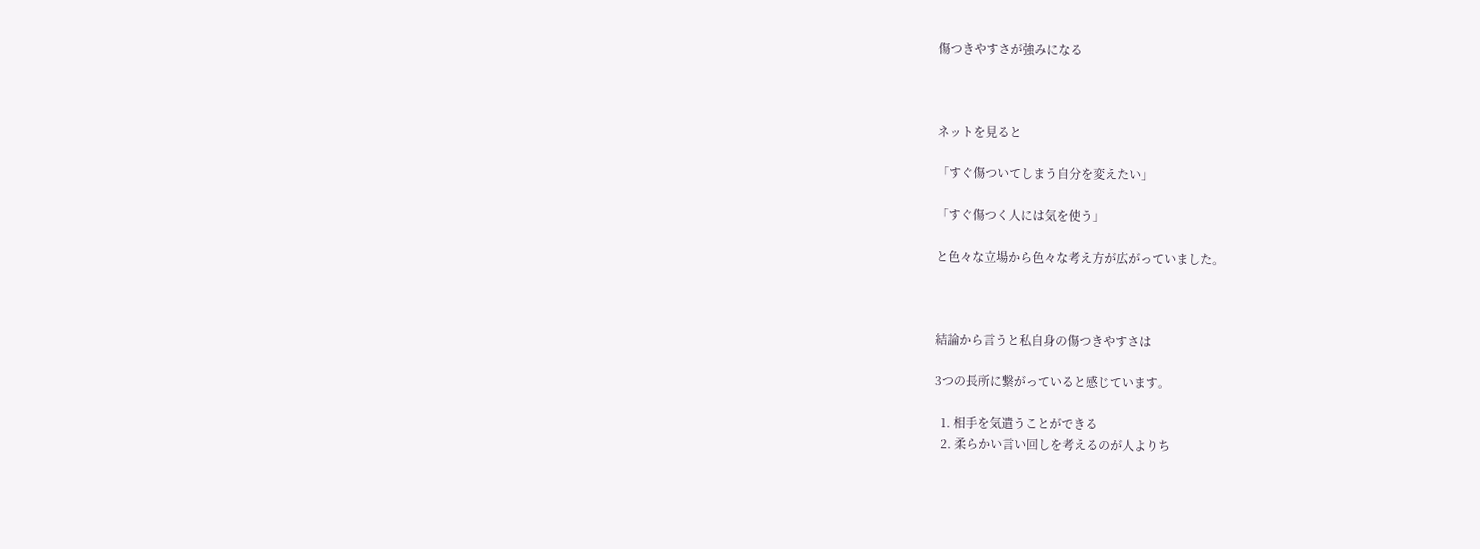傷つきやすさが強みになる



ネットを見ると

「すぐ傷ついてしまう自分を変えたい」

「すぐ傷つく人には気を使う」

と色々な立場から色々な考え方が広がっていました。



結論から言うと私自身の傷つきやすさは

3つの長所に繋がっていると感じています。

  1. 相手を気遣うことができる
  2. 柔らかい言い回しを考えるのが人よりち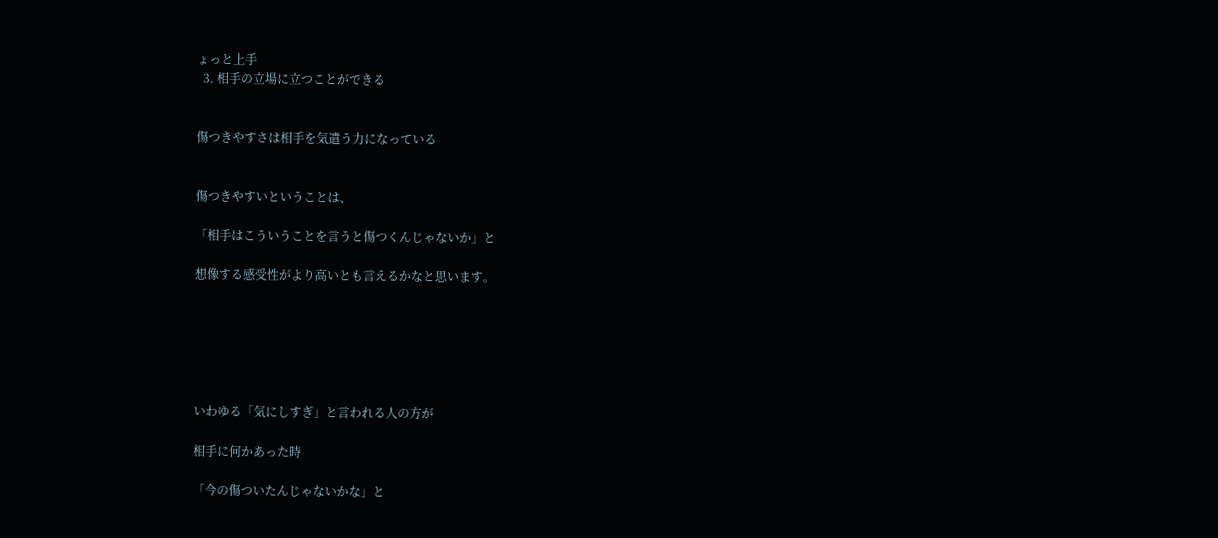ょっと上手
  3. 相手の立場に立つことができる


傷つきやすさは相手を気遣う力になっている


傷つきやすいということは、

「相手はこういうことを言うと傷つくんじゃないか」と

想像する感受性がより高いとも言えるかなと思います。






いわゆる「気にしすぎ」と言われる人の方が

相手に何かあった時

「今の傷ついたんじゃないかな」と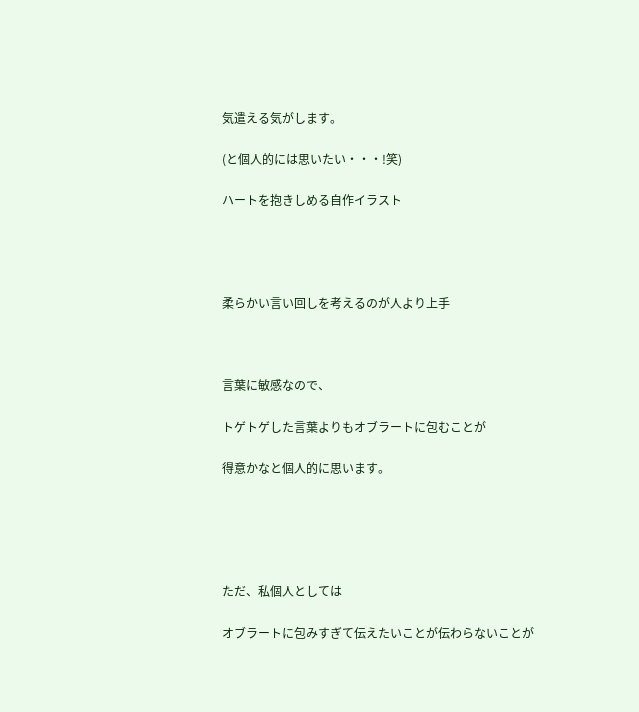気遣える気がします。

(と個人的には思いたい・・・!笑)

ハートを抱きしめる自作イラスト




柔らかい言い回しを考えるのが人より上手



言葉に敏感なので、

トゲトゲした言葉よりもオブラートに包むことが

得意かなと個人的に思います。





ただ、私個人としては

オブラートに包みすぎて伝えたいことが伝わらないことが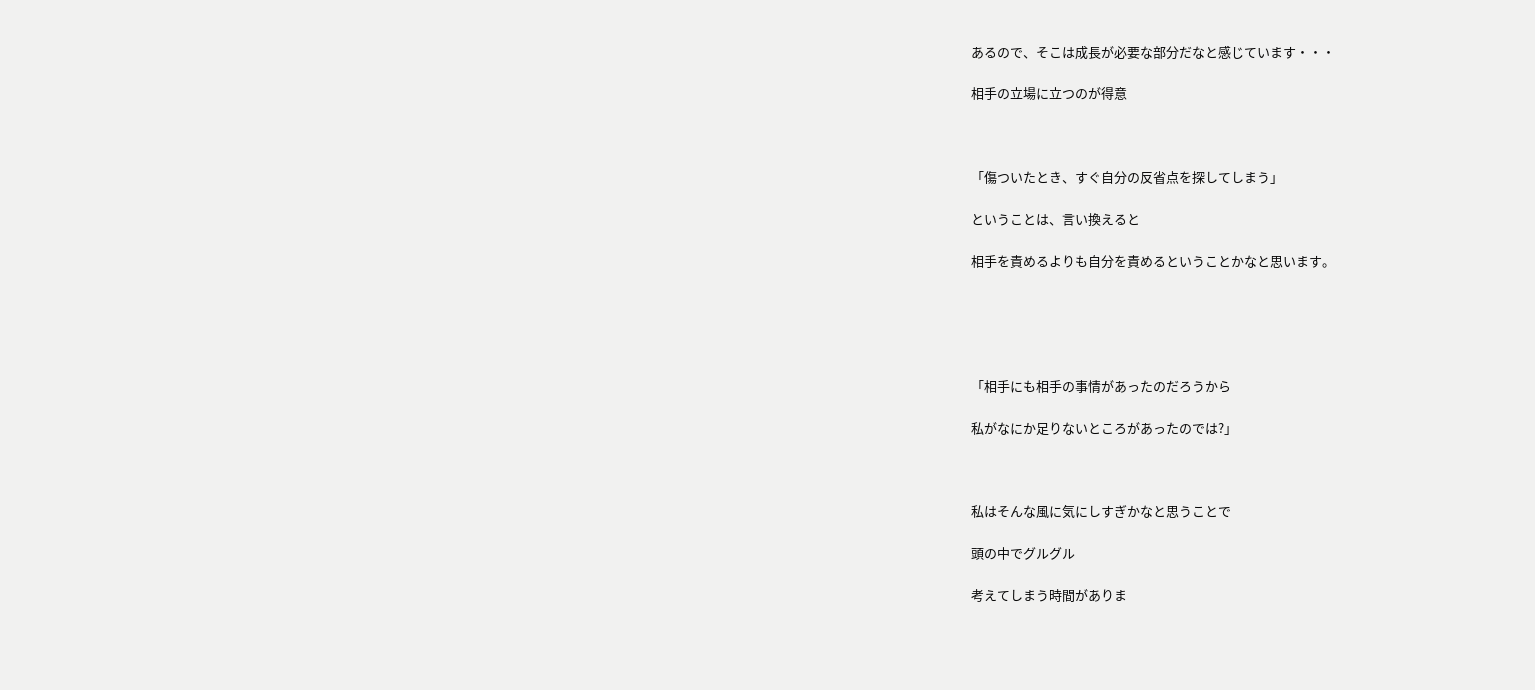あるので、そこは成長が必要な部分だなと感じています・・・

相手の立場に立つのが得意



「傷ついたとき、すぐ自分の反省点を探してしまう」

ということは、言い換えると

相手を責めるよりも自分を責めるということかなと思います。





「相手にも相手の事情があったのだろうから

私がなにか足りないところがあったのでは?」



私はそんな風に気にしすぎかなと思うことで

頭の中でグルグル

考えてしまう時間がありま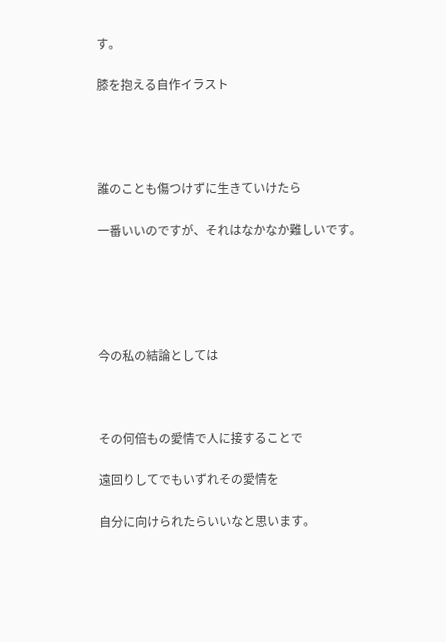す。

膝を抱える自作イラスト




誰のことも傷つけずに生きていけたら

一番いいのですが、それはなかなか難しいです。





今の私の結論としては



その何倍もの愛情で人に接することで

遠回りしてでもいずれその愛情を

自分に向けられたらいいなと思います。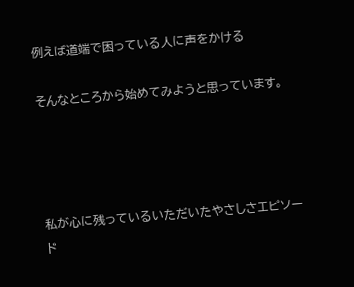例えば道端で困っている人に声をかける

そんなところから始めてみようと思っています。




私が心に残っているいただいたやさしさエピソード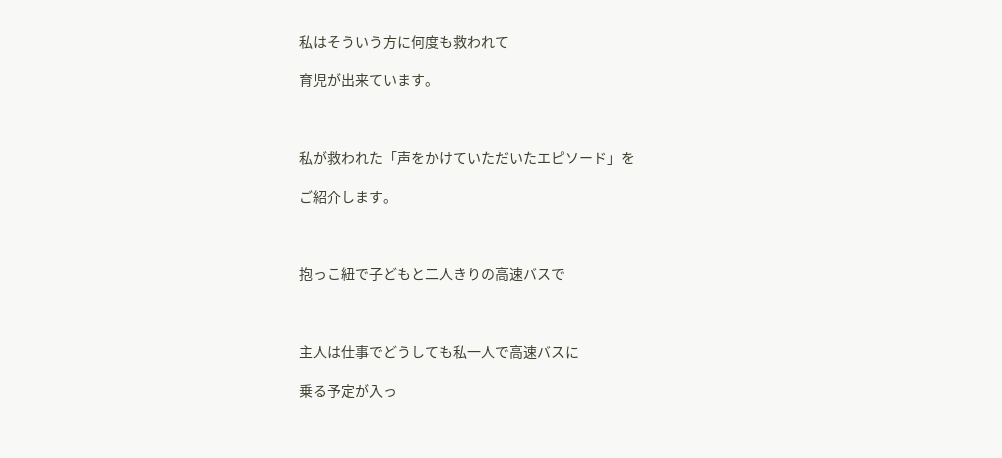私はそういう方に何度も救われて

育児が出来ています。



私が救われた「声をかけていただいたエピソード」を

ご紹介します。



抱っこ紐で子どもと二人きりの高速バスで



主人は仕事でどうしても私一人で高速バスに

乗る予定が入っ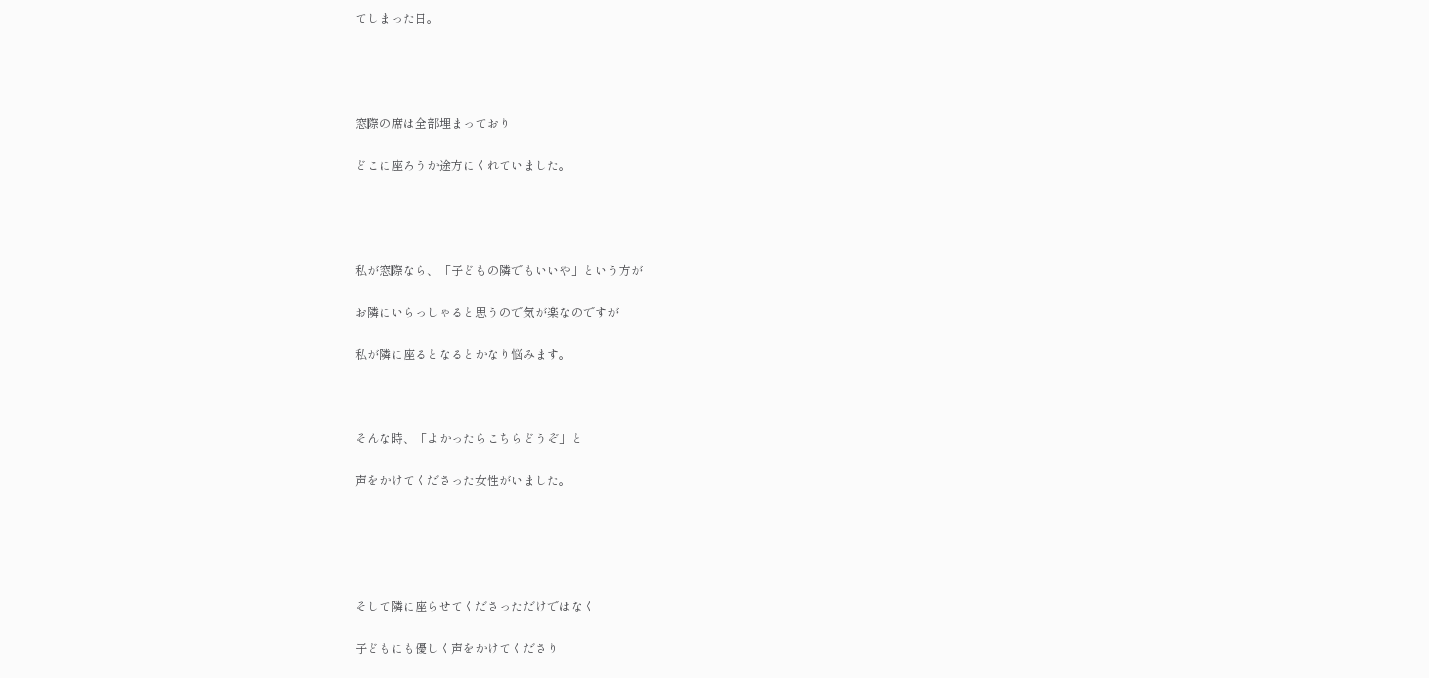てしまった日。




窓際の席は全部埋まっており

どこに座ろうか途方にくれていました。




私が窓際なら、「子どもの隣でもいいや」という方が

お隣にいらっしゃると思うので気が楽なのですが

私が隣に座るとなるとかなり悩みます。



そんな時、「よかったらこちらどうぞ」と

声をかけてくださった女性がいました。





そして隣に座らせてくださっただけではなく

子どもにも優しく声をかけてくださり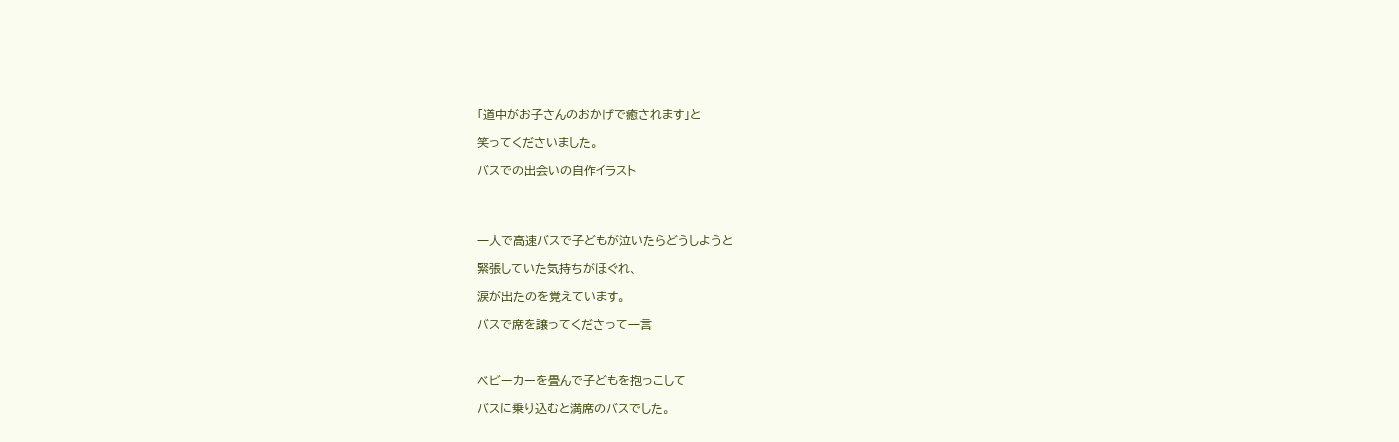「道中がお子さんのおかげで癒されます」と

笑ってくださいました。

バスでの出会いの自作イラスト




一人で高速バスで子どもが泣いたらどうしようと

緊張していた気持ちがほぐれ、

涙が出たのを覚えています。

バスで席を譲ってくださって一言



ベビーカーを畳んで子どもを抱っこして

バスに乗り込むと満席のバスでした。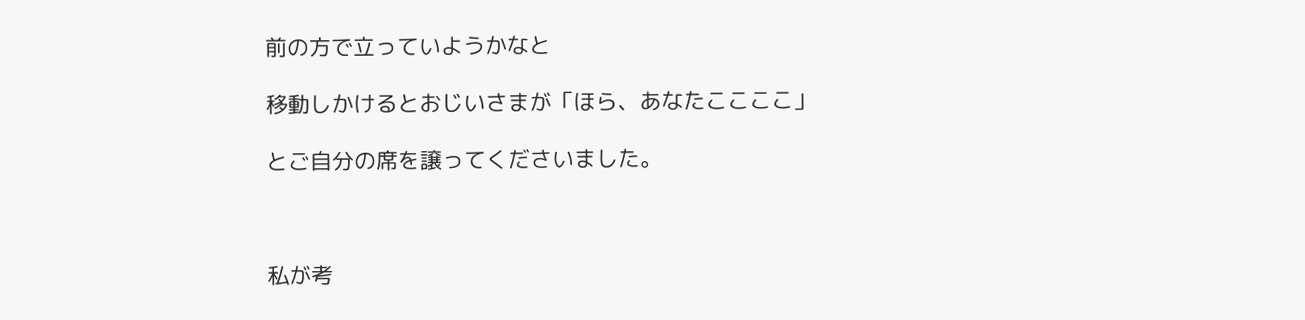前の方で立っていようかなと

移動しかけるとおじいさまが「ほら、あなたここここ」

とご自分の席を譲ってくださいました。



私が考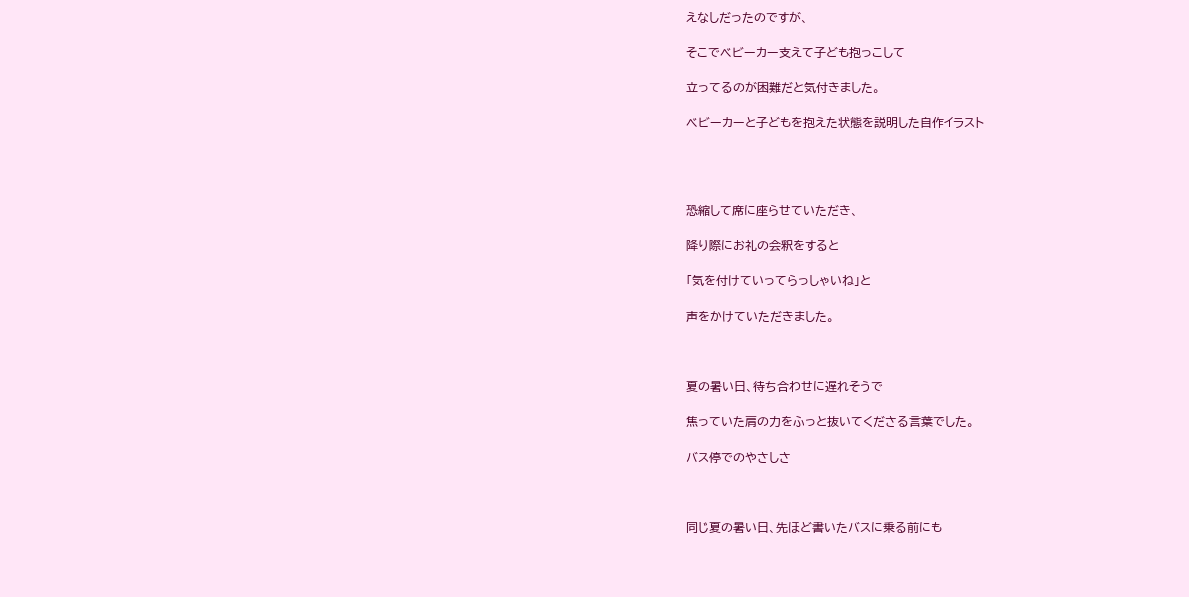えなしだったのですが、

そこでベビーカー支えて子ども抱っこして

立ってるのが困難だと気付きました。

ベビーカーと子どもを抱えた状態を説明した自作イラスト




恐縮して席に座らせていただき、

降り際にお礼の会釈をすると

「気を付けていってらっしゃいね」と

声をかけていただきました。



夏の暑い日、待ち合わせに遅れそうで

焦っていた肩の力をふっと抜いてくださる言葉でした。

バス停でのやさしさ



同じ夏の暑い日、先ほど書いたバスに乗る前にも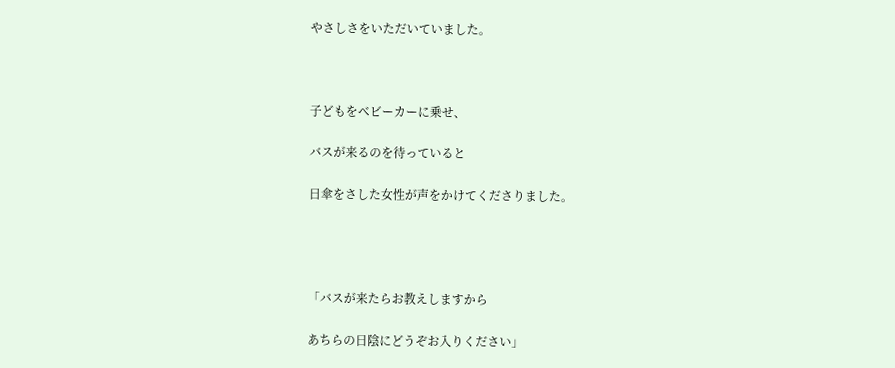やさしさをいただいていました。



子どもをベビーカーに乗せ、

バスが来るのを待っていると

日傘をさした女性が声をかけてくださりました。




「バスが来たらお教えしますから

あちらの日陰にどうぞお入りください」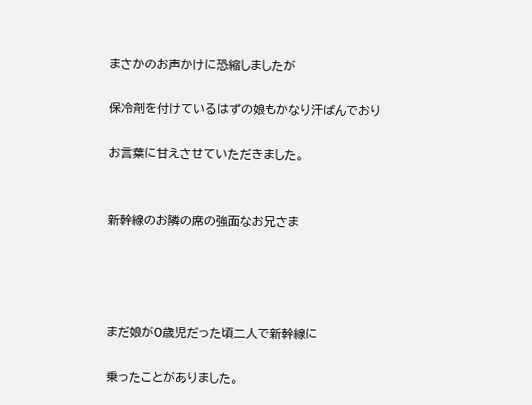まさかのお声かけに恐縮しましたが

保冷剤を付けているはずの娘もかなり汗ばんでおり

お言葉に甘えさせていただきました。


新幹線のお隣の席の強面なお兄さま




まだ娘が0歳児だった頃二人で新幹線に

乗ったことがありました。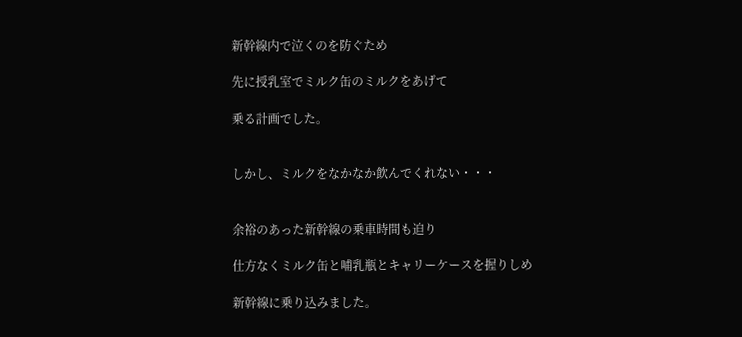新幹線内で泣くのを防ぐため

先に授乳室でミルク缶のミルクをあげて

乗る計画でした。


しかし、ミルクをなかなか飲んでくれない・・・


余裕のあった新幹線の乗車時間も迫り

仕方なくミルク缶と哺乳瓶とキャリーケースを握りしめ

新幹線に乗り込みました。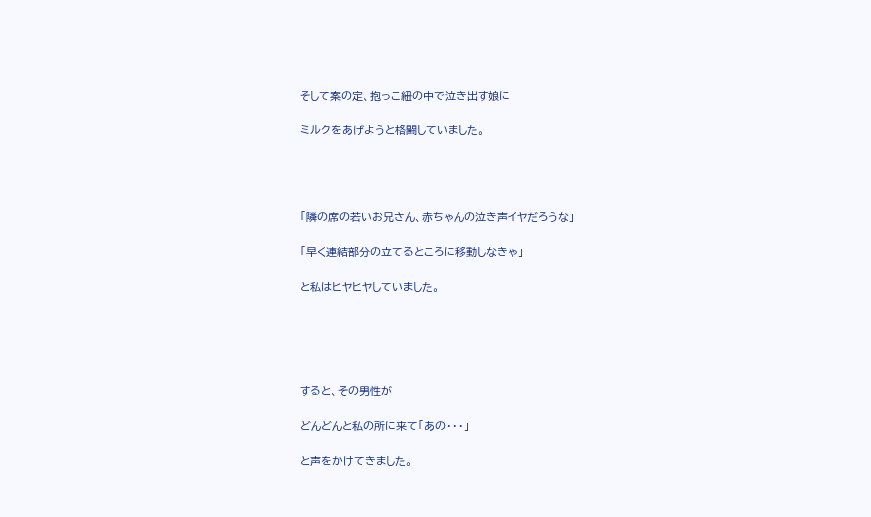そして案の定、抱っこ紐の中で泣き出す娘に

ミルクをあげようと格闘していました。




「隣の席の若いお兄さん、赤ちゃんの泣き声イヤだろうな」

「早く連結部分の立てるところに移動しなきゃ」

と私はヒヤヒヤしていました。





すると、その男性が

どんどんと私の所に来て「あの・・・」

と声をかけてきました。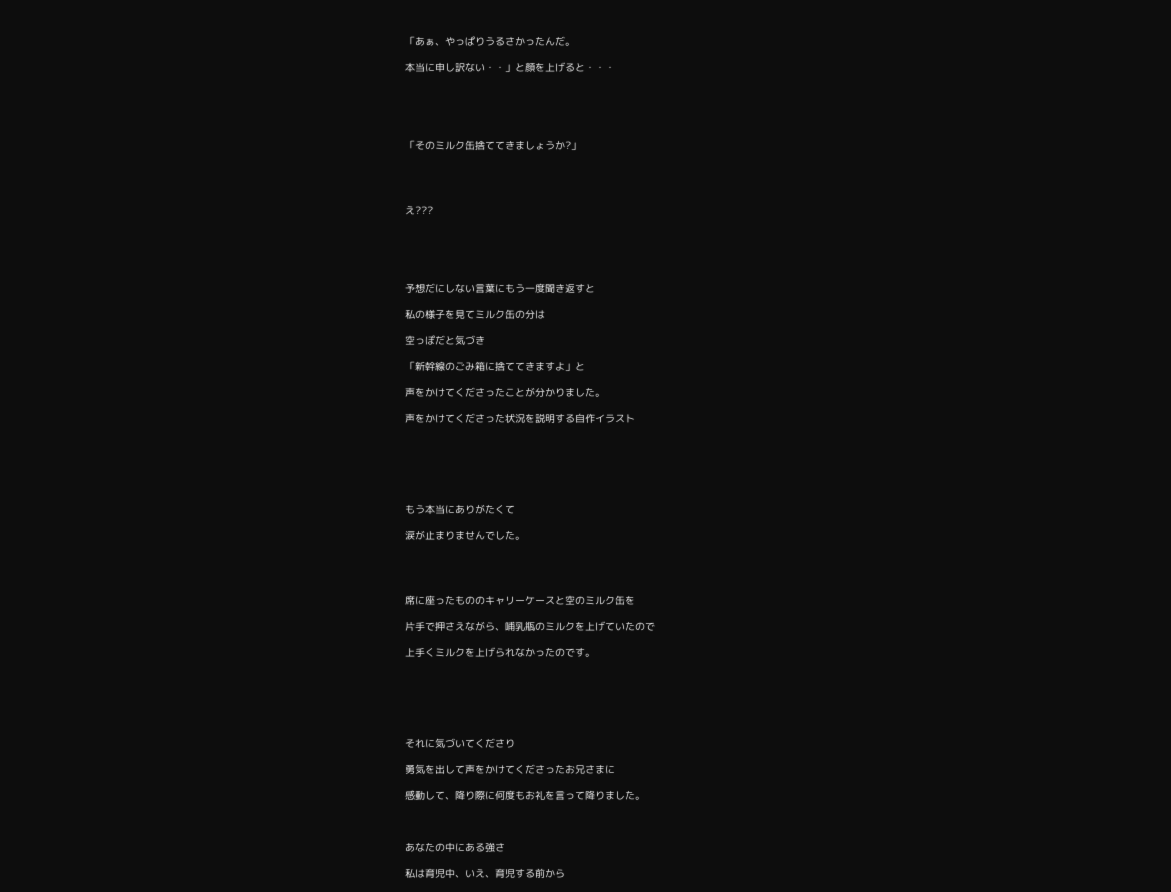「あぁ、やっぱりうるさかったんだ。

本当に申し訳ない・・」と顔を上げると・・・





「そのミルク缶捨ててきましょうか?」




え???





予想だにしない言葉にもう一度聞き返すと

私の様子を見てミルク缶の分は

空っぽだと気づき

「新幹線のごみ箱に捨ててきますよ」と

声をかけてくださったことが分かりました。

声をかけてくださった状況を説明する自作イラスト






もう本当にありがたくて

涙が止まりませんでした。




席に座ったもののキャリーケースと空のミルク缶を

片手で押さえながら、哺乳瓶のミルクを上げていたので

上手くミルクを上げられなかったのです。






それに気づいてくださり

勇気を出して声をかけてくださったお兄さまに

感動して、降り際に何度もお礼を言って降りました。



あなたの中にある強さ

私は育児中、いえ、育児する前から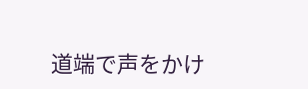道端で声をかけ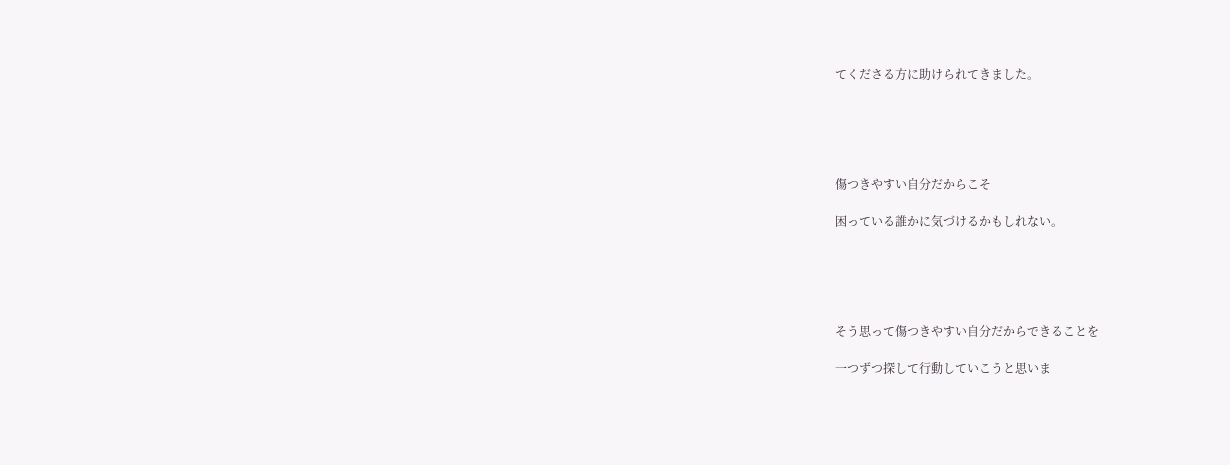てくださる方に助けられてきました。





傷つきやすい自分だからこそ

困っている誰かに気づけるかもしれない。





そう思って傷つきやすい自分だからできることを

一つずつ探して行動していこうと思いま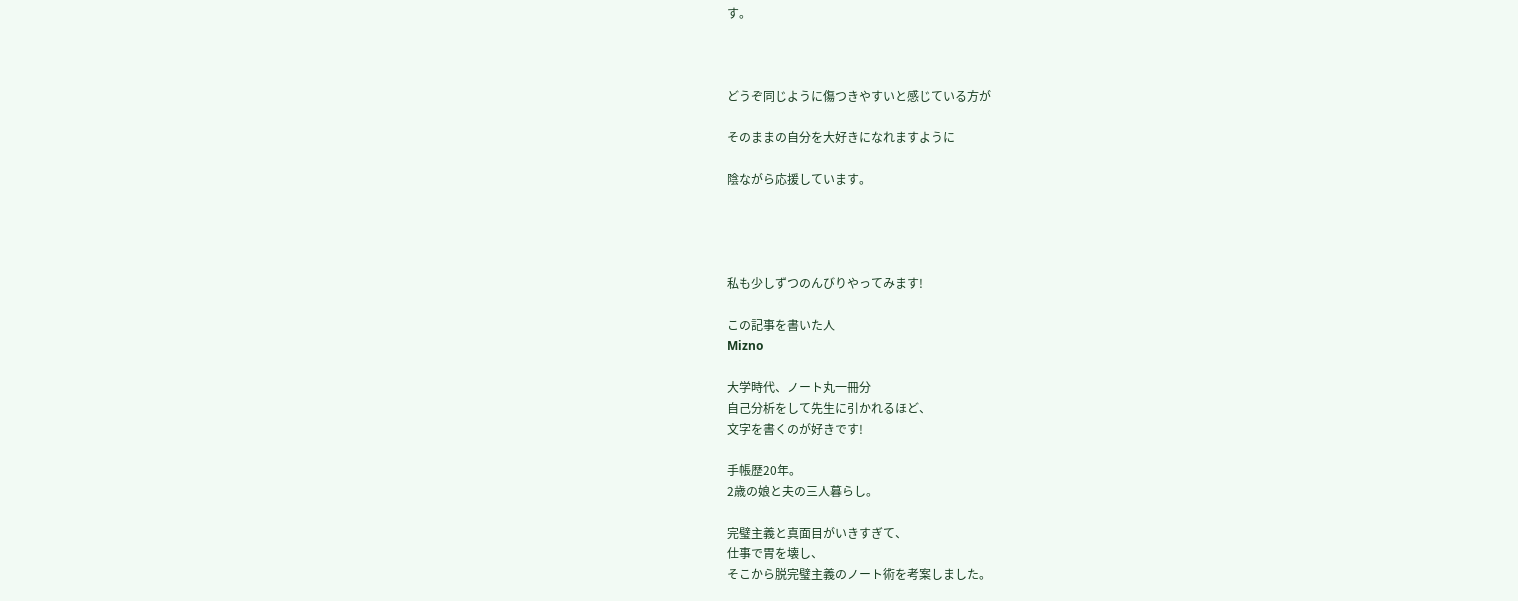す。



どうぞ同じように傷つきやすいと感じている方が

そのままの自分を大好きになれますように

陰ながら応援しています。




私も少しずつのんびりやってみます!

この記事を書いた人
Mizno

大学時代、ノート丸一冊分
自己分析をして先生に引かれるほど、
文字を書くのが好きです!

手帳歴20年。
2歳の娘と夫の三人暮らし。

完璧主義と真面目がいきすぎて、
仕事で胃を壊し、
そこから脱完璧主義のノート術を考案しました。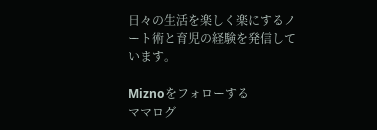日々の生活を楽しく楽にするノート術と育児の経験を発信しています。

Miznoをフォローする
ママログ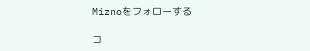Miznoをフォローする

コ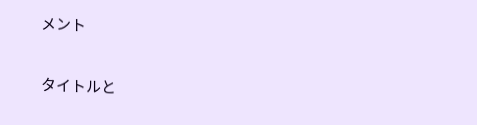メント

タイトルと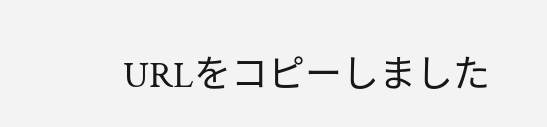URLをコピーしました